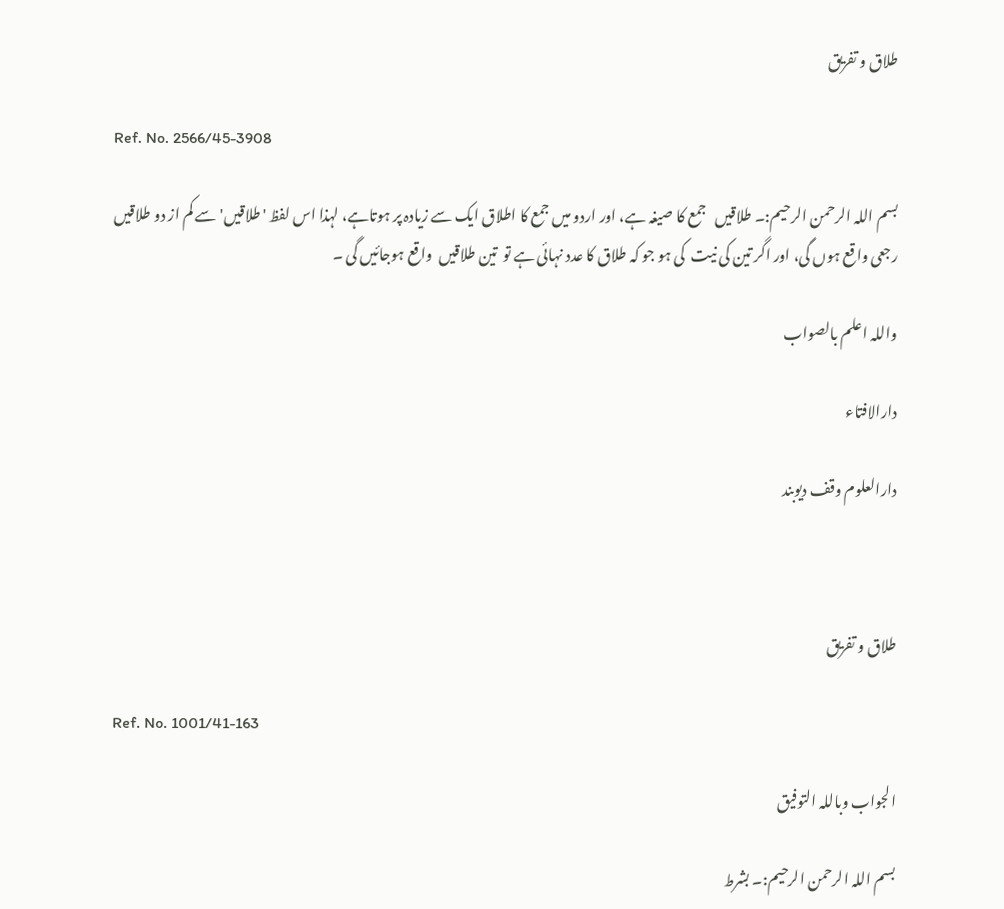طلاق و تفریق

Ref. No. 2566/45-3908

بسم اللہ الرحمن الرحیم:۔ طلاقیں   جمع کا صیغہ ہے، اور اردو میں جمع کا اطلاق ایک سے زیادہ پر ہوتاہے، لہذا اس لفظ 'طلاقیں' سے کم از دو طلاقیں  رجعی واقع ہوں گی، اور اگر تین کی نیت  کی ہو جو کہ طلاق کا عدد نہائی ہے تو  تین طلاقیں  واقع ہوجائیں گی ۔

واللہ اعلم بالصواب

دارالافتاء

دارالعلوم وقف دیوبند



طلاق و تفریق

Ref. No. 1001/41-163

الجواب وباللہ التوفیق

بسم اللہ الرحمن الرحیم:۔ بشرط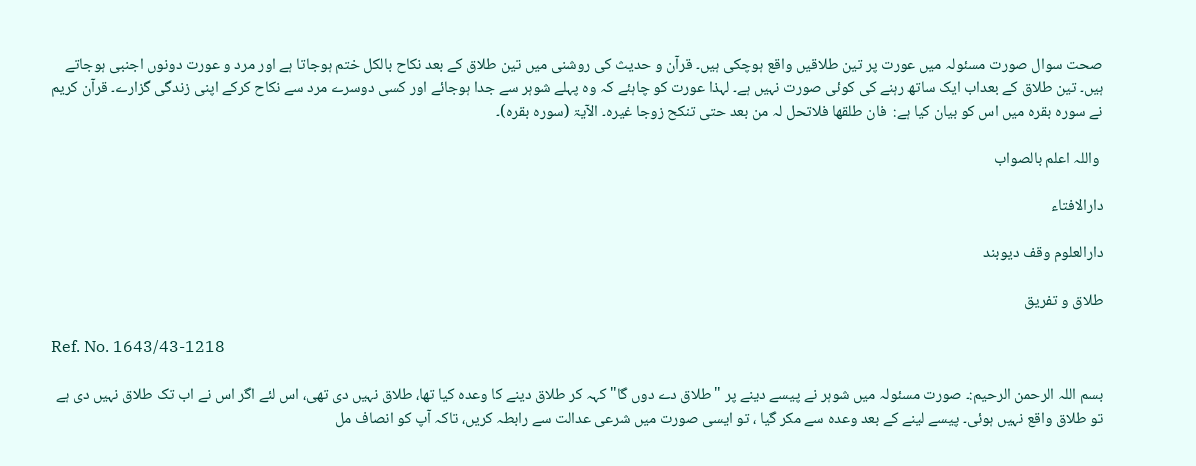صحت سوال صورت مسئولہ میں عورت پر تین طلاقیں واقع ہوچکی ہیں۔ قرآن و حدیث کی روشنی میں تین طلاق کے بعد نکاح بالکل ختم ہوجاتا ہے اور مرد و عورت دونوں اجنبی ہوجاتے ہیں۔ تین طلاق کے بعداب ایک ساتھ رہنے کی کوئی صورت نہیں ہے۔ لہذا عورت کو چاہئے کہ وہ پہلے شوہر سے جدا ہوجائے اور کسی دوسرے مرد سے نکاح کرکے اپنی زندگی گزارے۔ قرآن کریم نے سورہ بقرہ میں اس کو بیان کیا ہے:  فان طلقھا فلاتحل لہ من بعد حتی تنکح زوجا غیرہ۔ الآیۃ (سورہ بقرہ)۔

 واللہ اعلم بالصواب

دارالافتاء

دارالعلوم وقف دیوبند

طلاق و تفریق

Ref. No. 1643/43-1218

بسم اللہ الرحمن الرحیم:۔ صورت مسئولہ میں شوہر نے پیسے دینے پر "طلاق دے دوں گا" کہہ کر طلاق دینے کا وعدہ کیا تھا، طلاق نہیں دی تھی، اس لئے اگر اس نے اب تک طلاق نہیں دی ہے تو طلاق واقع نہیں ہوئی۔ پیسے لینے کے بعد وعدہ سے مکر گیا ، تو ایسی صورت میں شرعی عدالت سے رابطہ کریں، تاکہ آپ کو انصاف مل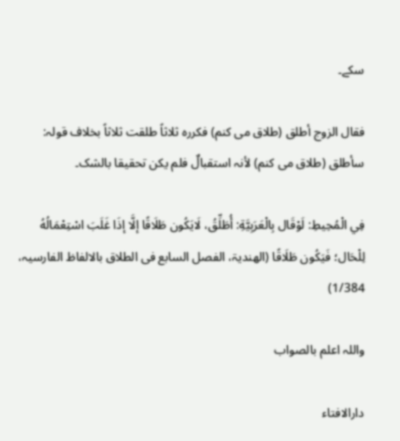سکے۔

فقال الزوج أطلق (طلاق می کنم) فکررہ ثلاثاً طلقت ثلاثاً بخلاف قولہ: سأطلق (طلاق می کنم) لأنہ استقبالٌ فلم یکن تحقیقا بالشک۔

فِي الْمُحِيطِ: لَوْقَال بِالْعَرَبِيَّةِ: أُطَلِّقُ، لَايَكُون طَلَاقًا إلَّا إذَا غَلَبَ اسْتِعْمَالُهُ لِلْحَال؛ فَيَكُون طَلَاقًا (الھندیۃ، الفصل السابع فی الطلاق بالالفاظ الفارسیہ، 1/384)

واللہ اعلم بالصواب

دارالافتاء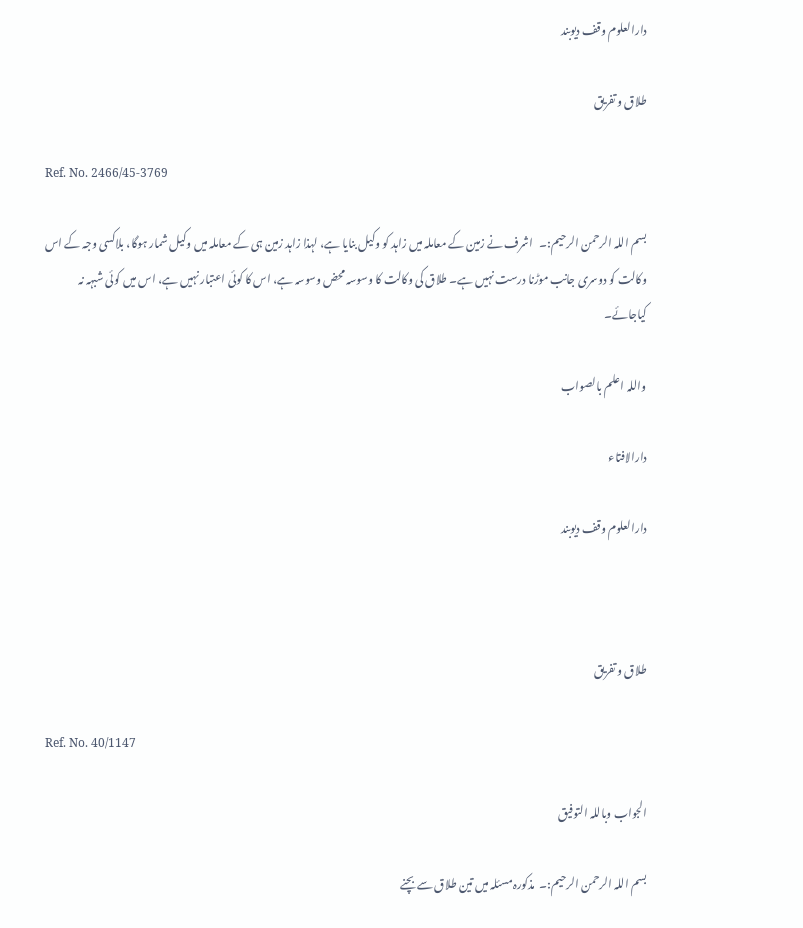دارالعلوم وقف دیوبند

طلاق و تفریق

Ref. No. 2466/45-3769

بسم اللہ الرحمن الرحیم:۔   اشرف نے زمین کے معاملہ میں زاہد کو وکیل بنایا ہے، لہذا زاہد زمین ہی کے معاملہ میں وکیل شمار ہوگا، بلاکسی وجہ کے اس وکالت کو دوسری جانب موڑنا درست نہیں ہے۔ طلاق کی وکالت کا وسوسہ محض وسوسہ ہے، اس کا کوئی اعتبار نہیں ہے، اس میں کوئی شبہہ نہ کیاجائے۔

واللہ اعلم بالصواب

دارالافتاء

دارالعلوم وقف دیوبند



طلاق و تفریق

Ref. No. 40/1147

الجواب وباللہ التوفیق

بسم اللہ الرحمن الرحیم:۔  مذکورہ مسئلہ میں تین طلاق سے بچنے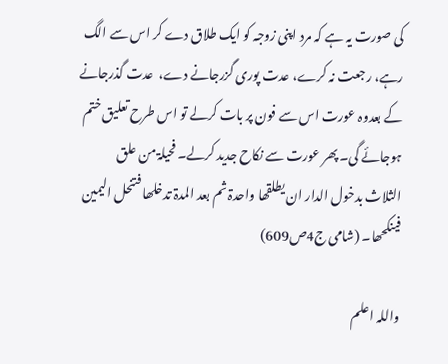کی صورت یہ ہے کہ مرد اپنی زوجہ کو ایک طلاق دے کر اس سے الگ رہے، رجعت نہ کرے، عدت پوری گزرجانے دے،  عدت گذرجانے کے بعدوہ عورت اس سے فون پر بات کرلے تو اس طرح تعلیق ختم ہوجائے گی۔ پھر عورت سے نکاح جدید کرلے۔ فحیلۃ من علق الثلاث بدخول الدار ان یطلقھا واحدۃ ثم بعد المدۃ تدخلھا فتنحل الیمین  فینکحھا۔ (شامی ج4ص609)

واللہ اعلم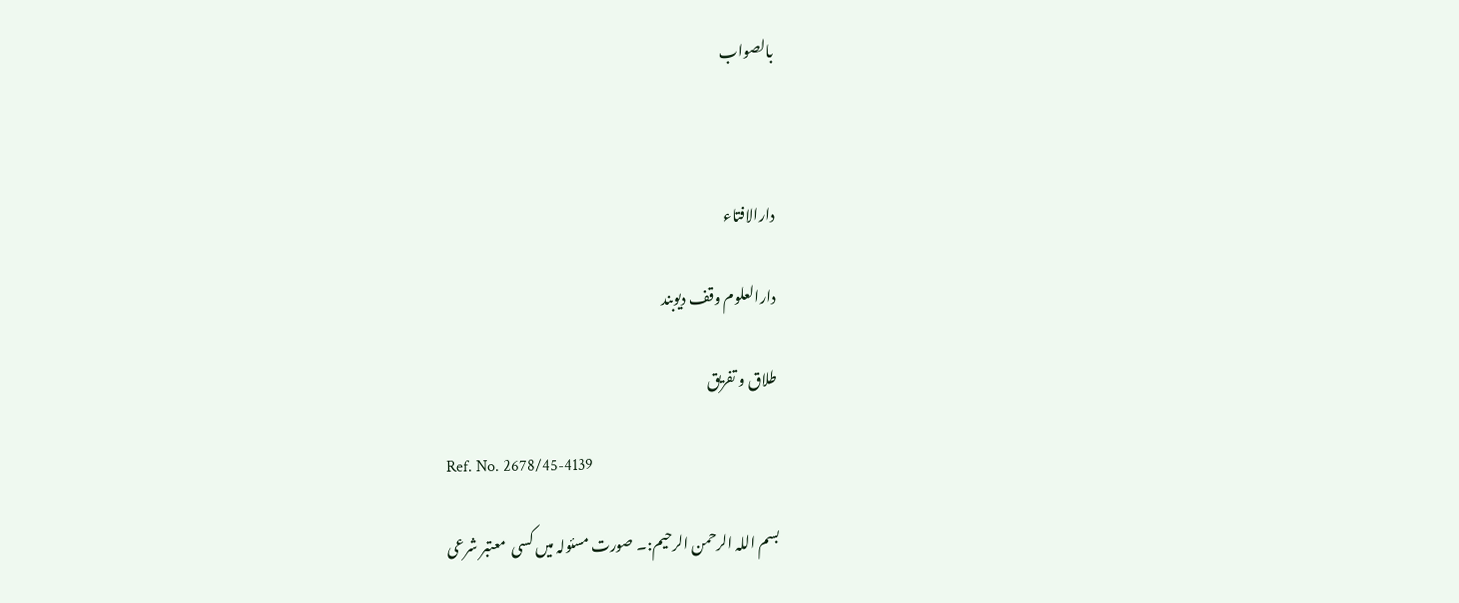بالصواب



دارالافتاء

دارالعلوم وقف دیوبند

طلاق و تفریق

Ref. No. 2678/45-4139

بسم اللہ الرحمن الرحیم:۔ صورت مسئولہ میں کسی  معتبر شرعی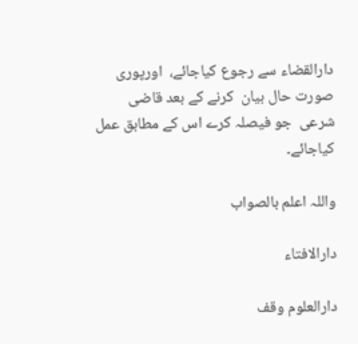دارالقضاء سے رجوع کیاجائے،  اورپوری صورت حال بیان  کرنے کے بعد قاضی شرعی  جو فیصلہ کرے اس کے مطابق عمل کیاجائے۔

واللہ اعلم بالصواب

دارالافتاء

دارالعلوم وقف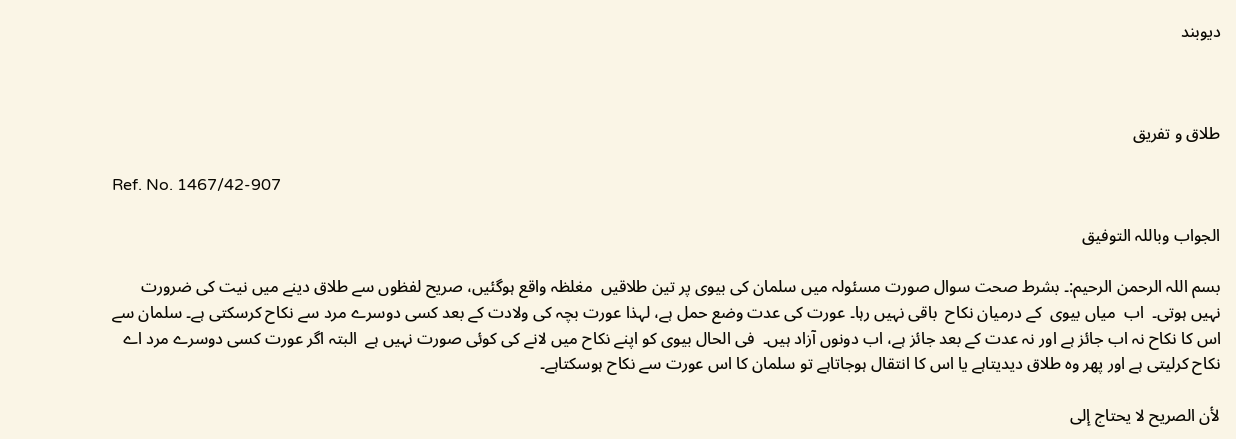دیوبند



طلاق و تفریق

Ref. No. 1467/42-907

الجواب وباللہ التوفیق

بسم اللہ الرحمن الرحیم:۔ بشرط صحت سوال صورت مسئولہ میں سلمان کی بیوی پر تین طلاقیں  مغلظہ واقع ہوگئیں، صریح لفظوں سے طلاق دینے میں نیت کی ضرورت نہیں ہوتی۔  اب  میاں بیوی  کے درمیان نکاح  باقی نہیں رہا۔ عورت کی عدت وضع حمل ہے، لہذا عورت بچہ کی ولادت کے بعد کسی دوسرے مرد سے نکاح کرسکتی ہے۔ سلمان سے اس کا نکاح نہ اب جائز ہے اور نہ عدت کے بعد جائز ہے، اب دونوں آزاد ہیں۔  فی الحال بیوی کو اپنے نکاح میں لانے کی کوئی صورت نہیں ہے  البتہ اگر عورت کسی دوسرے مرد اے نکاح کرلیتی ہے اور پھر وہ طلاق دیدیتاہے یا اس کا انتقال ہوجاتاہے تو سلمان کا اس عورت سے نکاح ہوسکتاہے۔

لأن الصريح لا يحتاج إلى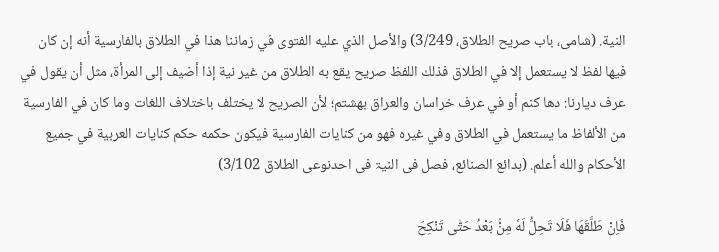النية. (شامی، باب صریح الطلاق، 3/249) والأصل الذي عليه الفتوى في زماننا هذا في الطلاق بالفارسية أنه إن كان فيها لفظ لا يستعمل إلا في الطلاق فذلك اللفظ صريح يقع به الطلاق من غير نية إذا أضيف إلى المرأة، مثل أن يقول في عرف ديارنا: دها كنم أو في عرف خراسان والعراق بهشتم؛ لأن الصريح لا يختلف باختلاف اللغات وما كان في الفارسية من الألفاظ ما يستعمل في الطلاق وفي غيره فهو من كنايات الفارسية فيكون حكمه حكم كنايات العربية في جميع الأحكام والله أعلم. (بدائع الصنائع، فصل فی النیۃ فی احدنوعی الطلاق 3/102)

فَاِنْ طَلَّقَهَا فَلَا تَحِلُّ لَهٗ مِنْۢ بَعْدُ حَتّٰى تَنْكِحَ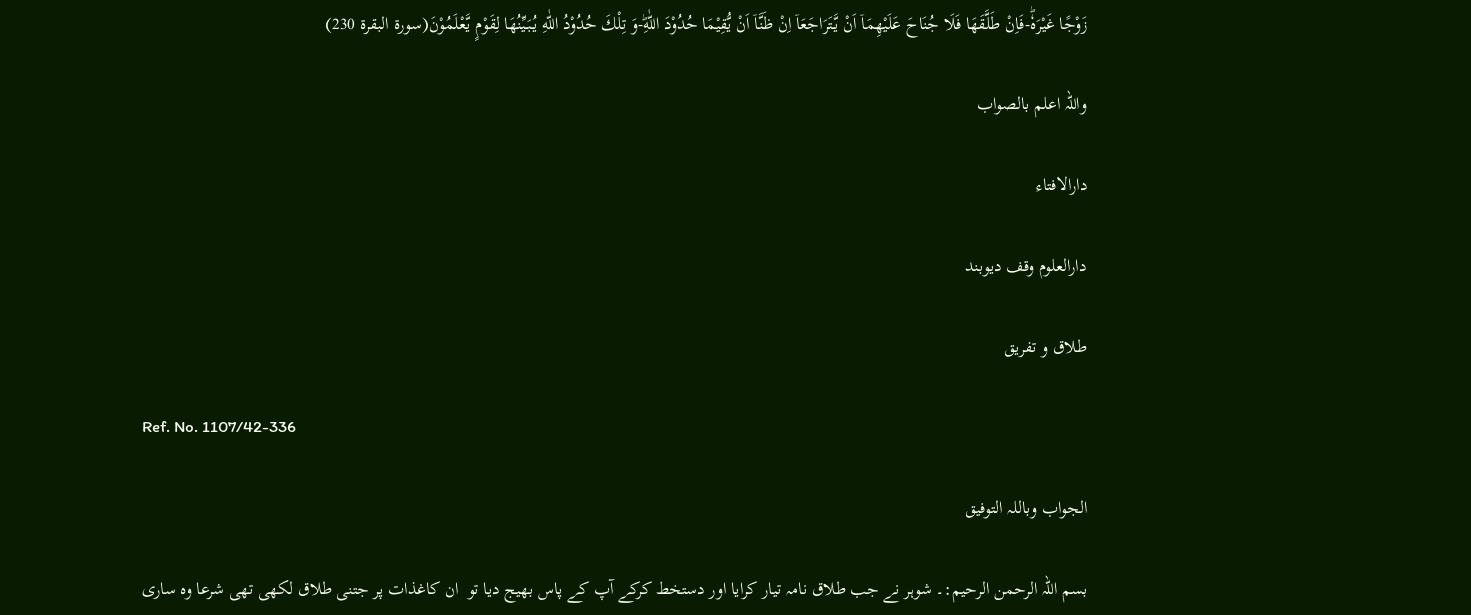زَوْجًا غَیْرَهٗؕ-فَاِنْ طَلَّقَهَا فَلَا جُنَاحَ عَلَیْهِمَاۤ اَنْ یَّتَرَاجَعَاۤ اِنْ ظَنَّاۤ اَنْ یُّقِیْمَا حُدُوْدَ اللّٰهِؕ-وَ تِلْكَ حُدُوْدُ اللّٰهِ یُبَیِّنُهَا لِقَوْمٍ یَّعْلَمُوْنَ(سورۃ البقرۃ 230)

واللہ اعلم بالصواب

دارالافتاء

دارالعلوم وقف دیوبند

طلاق و تفریق

Ref. No. 1107/42-336

الجواب وباللہ التوفیق

بسم اللہ الرحمن الرحیم:۔ شوہر نے جب طلاق نامہ تیار کرایا اور دستخط کرکے آپ کے پاس بھیج دیا تو  ان کاغذات پر جتنی طلاق لکھی تھی شرعا وہ ساری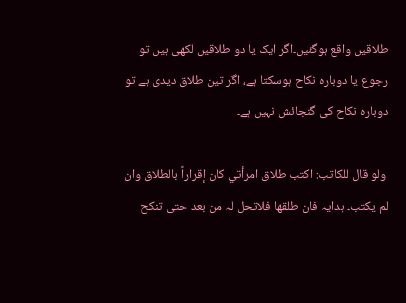طلاقیں واقع ہوگئیں۔اگر ایک یا دو طلاقیں لکھی ہیں تو رجوع یا دوبارہ نکاح ہوسکتا ہے، اگر تین طلاق دیدی ہے تو دوبارہ نکاح کی گنجائش نہیں ہے۔

 ولو قال للکاتب: اکتب طلاق امرأتي کان إقراراً بالطلاق وان لم یکتب۔ ہدایہ فان طلقھا فلاتحل لہ من بعد حتی تنکح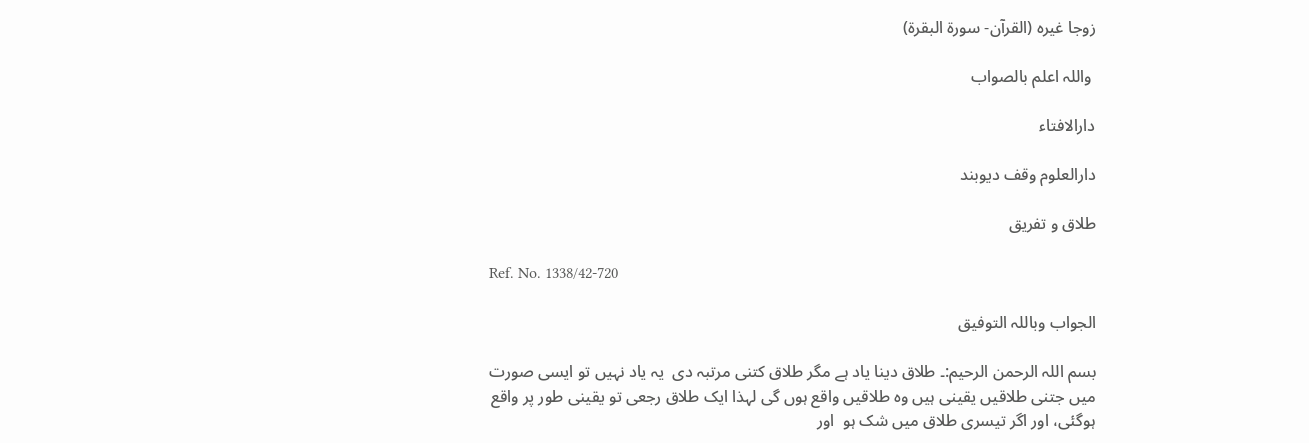زوجا غیرہ (القرآن- سورۃ البقرۃ)

 واللہ اعلم بالصواب

دارالافتاء

دارالعلوم وقف دیوبند

طلاق و تفریق

Ref. No. 1338/42-720

الجواب وباللہ التوفیق

بسم اللہ الرحمن الرحیم:۔ طلاق دینا یاد ہے مگر طلاق کتنی مرتبہ دی  یہ یاد نہیں تو ایسی صورت میں جتنی طلاقیں یقینی ہیں وہ طلاقیں واقع ہوں گی لہذا ایک طلاق رجعی تو یقینی طور پر واقع ہوگئی، اور اگر تیسری طلاق میں شک ہو  اور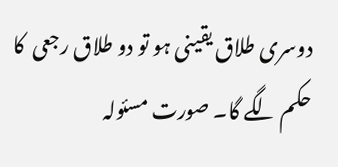دوسری طلاق یقینی ہو تو دو طلاق رجعی  کا حکم لگے گا۔ صورت مسئولہ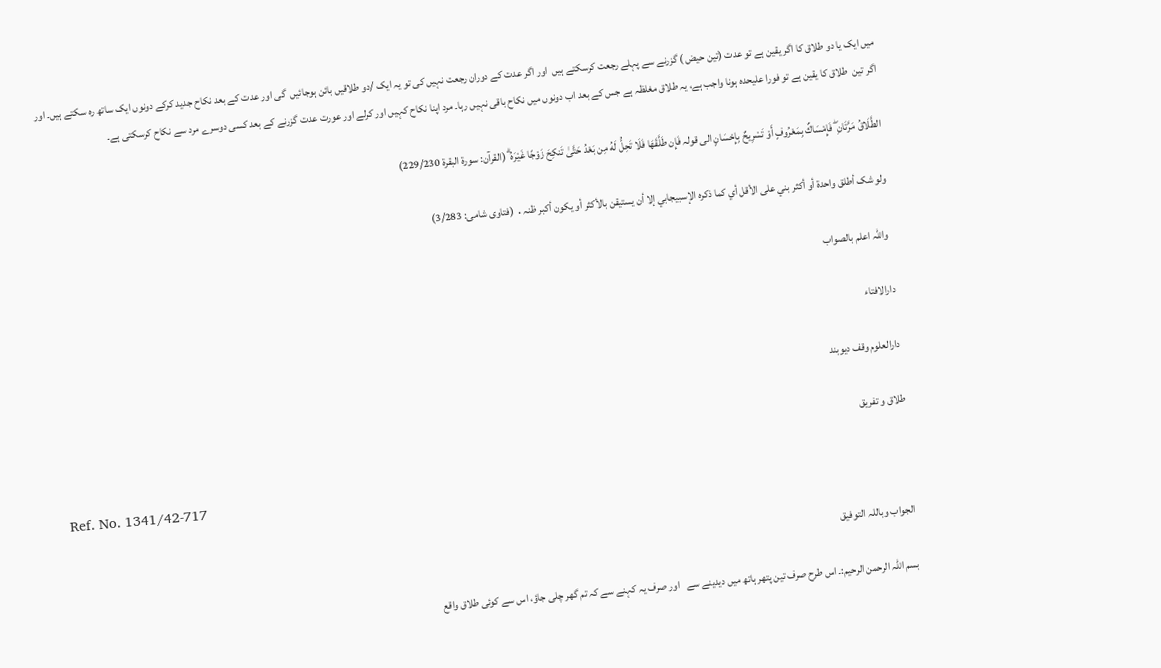میں ایک یا دو طلاق کا اگر یقین ہے تو عدت (تین حیض ) گزرنے سے پہلے رجعت کرسکتے ہیں  اور اگر عدت کے دوران رجعت نہیں کی تو یہ ایک /دو طلاقیں بائن ہوجائیں  گی اور عدت کے بعد نکاح جدید کرکے دونوں ایک ساتھ رہ سکتے ہیں۔ اور اگر تین  طلاق کا یقین ہے تو فورا علیحدہ ہونا واجب ہے، یہ طلاق مغلظہ ہے جس کے بعد اب دونوں میں نکاح باقی نہیں رہا۔ مرد اپنا نکاح کہیں اور کرلے اور عورت عدت گزرنے کے بعد کسی دوسرے مرد سے نکاح کرسکتی ہے۔

الطَّلَاقُ مَرَّتَانِ ۖ فَإِمْسَاكٌ بِمَعْرُوفٍ أَوْ تَسْرِيحٌ بِإِحْسَانٍ الی قولہ فَإِن طَلَّقَهَا فَلَا تَحِلُّ لَهُ مِن بَعْدُ حَتَّىٰ تَنكِحَ زَوْجًا غَيْرَهُ ۗ (القرآن: سورۃ البقرۃ 229/230)

ولو شک أطلق واحدة أو أکثر بني علی الأقل أي کما ذکرہ الإسبیجابي إلا أن یستیقن بالأکثر أو یکون أکبر ظنہ․ (فتاوی شامی: 3/283)

 واللہ اعلم بالصواب

دارالافتاء

دارالعلوم وقف دیوبند

طلاق و تفریق

Ref. No. 1341/42-717

الجواب وباللہ التوفیق

بسم اللہ الرحمن الرحیم:۔ اس طرح صرف تین پتھر ہاتھ میں دیدینے سے   اور صرف یہ کہنے سے کہ تم گھر چلی جاؤ، اس سے کوئی طلاق واقع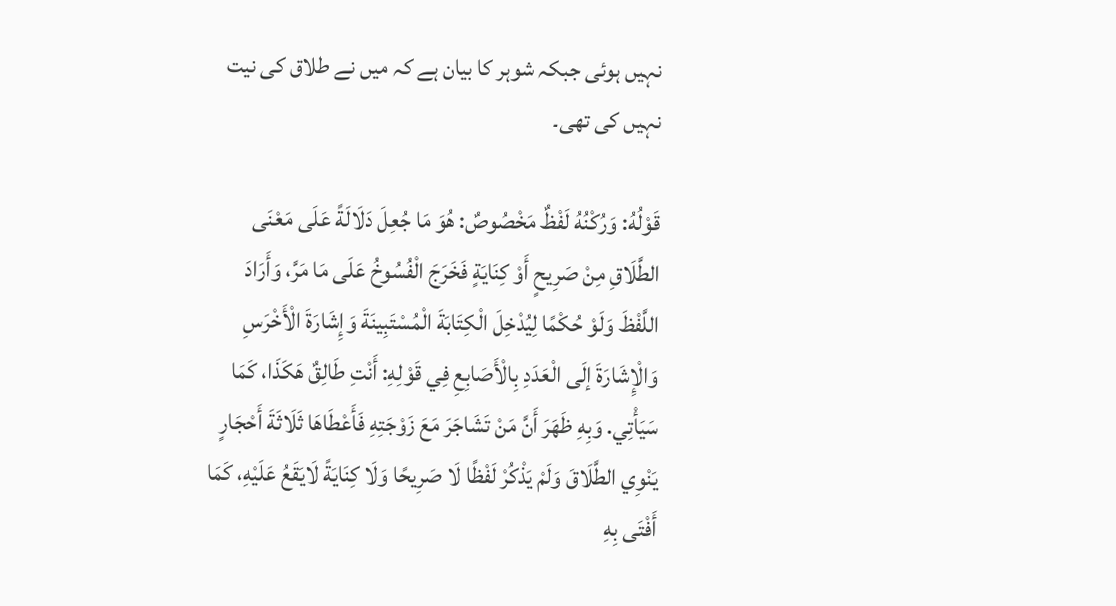نہیں ہوئی جبکہ شوہر کا بیان ہے کہ میں نے طلاق کی نیت نہیں کی تھی۔

قَوْلُهُ: وَرُكْنُهُ لَفْظٌ مَخْصُوصٌ: هُوَ مَا جُعِلَ دَلَالَةً عَلَى مَعْنَى الطَّلَاقِ مِنْ صَرِيحٍ أَوْ كِنَايَةٍ فَخَرَجَ الْفُسُوخُ عَلَى مَا مَرَّ، وَأَرَادَ اللَّفْظَ وَلَوْ حُكْمًا لِيُدْخِلَ الْكِتَابَةَ الْمُسْتَبِينَةَ وَإِشَارَةَ الْأَخْرَسِ وَالْإِشَارَةَ إلَى الْعَدَدِ بِالْأَصَابِعِ فِي قَوْلِهِ: أَنْتِ طَالِقٌ هَكَذَا، كَمَا سَيَأْتِي. وَبِهِ ظَهَرَ أَنَّ مَنْ تَشَاجَرَ مَعَ زَوْجَتِهِ فَأَعْطَاهَا ثَلَاثَةَ أَحْجَارٍ يَنْوِي الطَّلَاقَ وَلَمْ يَذْكُرْ لَفْظًا لَا صَرِيحًا وَلَا كِنَايَةً لَايَقَعُ عَلَيْهِ، كَمَا أَفْتَى بِهِ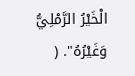الْخَيْرُ الرَّمْلِيُّ وَغَيْرُهُ". (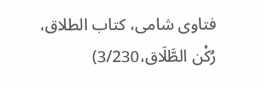فتاوی شامی، کتاب الطلاق، رُكْن الطَّلَاق،3/230)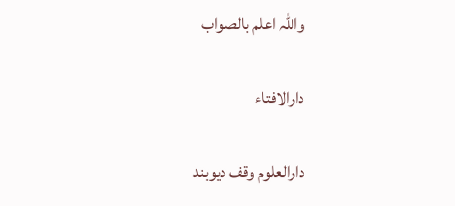واللہ اعلم بالصواب

دارالافتاء

دارالعلوم وقف دیوبند